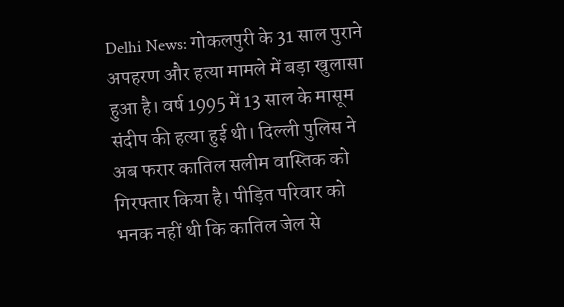Delhi News: गोकलपुरी के 31 साल पुराने अपहरण और हत्या मामले में बड़ा खुलासा हुआ है। वर्ष 1995 में 13 साल के मासूम संदीप की हत्या हुई थी। दिल्ली पुलिस ने अब फरार कातिल सलीम वास्तिक को गिरफ्तार किया है। पीड़ित परिवार को भनक नहीं थी कि कातिल जेल से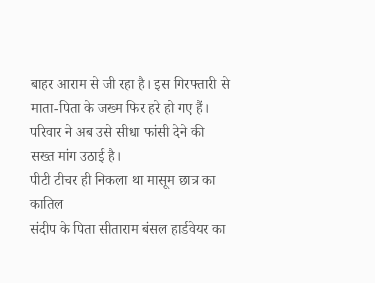बाहर आराम से जी रहा है। इस गिरफ्तारी से माता-पिता के जख्म फिर हरे हो गए हैं। परिवार ने अब उसे सीधा फांसी देने की सख्त मांग उठाई है।
पीटी टीचर ही निकला था मासूम छात्र का कातिल
संदीप के पिता सीताराम बंसल हार्डवेयर का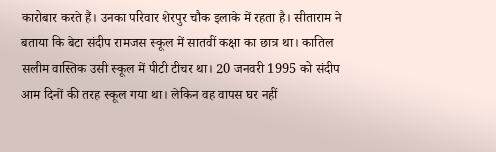कारोबार करते हैं। उनका परिवार शेरपुर चौक इलाके में रहता है। सीताराम ने बताया कि बेटा संदीप रामजस स्कूल में सातवीं कक्षा का छात्र था। कातिल सलीम वास्तिक उसी स्कूल में पीटी टीचर था। 20 जनवरी 1995 को संदीप आम दिनों की तरह स्कूल गया था। लेकिन वह वापस घर नहीं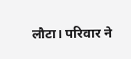लौटा। परिवार ने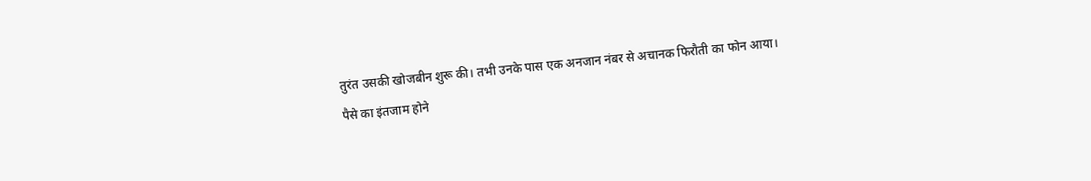तुरंत उसकी खोजबीन शुरू की। तभी उनके पास एक अनजान नंबर से अचानक फिरौती का फोन आया।
पैसे का इंतजाम होने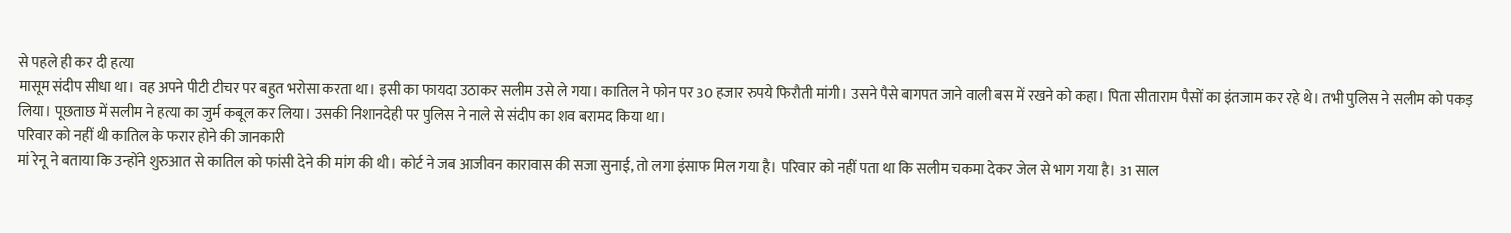से पहले ही कर दी हत्या
मासूम संदीप सीधा था। वह अपने पीटी टीचर पर बहुत भरोसा करता था। इसी का फायदा उठाकर सलीम उसे ले गया। कातिल ने फोन पर 30 हजार रुपये फिरौती मांगी। उसने पैसे बागपत जाने वाली बस में रखने को कहा। पिता सीताराम पैसों का इंतजाम कर रहे थे। तभी पुलिस ने सलीम को पकड़ लिया। पूछताछ में सलीम ने हत्या का जुर्म कबूल कर लिया। उसकी निशानदेही पर पुलिस ने नाले से संदीप का शव बरामद किया था।
परिवार को नहीं थी कातिल के फरार होने की जानकारी
मां रेनू ने बताया कि उन्होंने शुरुआत से कातिल को फांसी देने की मांग की थी। कोर्ट ने जब आजीवन कारावास की सजा सुनाई, तो लगा इंसाफ मिल गया है। परिवार को नहीं पता था कि सलीम चकमा देकर जेल से भाग गया है। 31 साल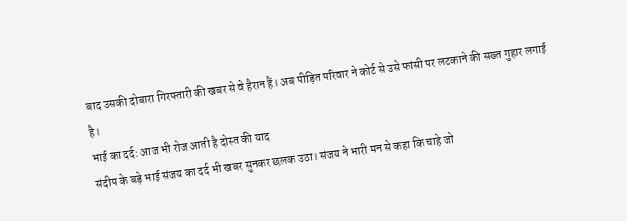बाद उसकी दोबारा गिरफ्तारी की खबर से वे हैरान हैं। अब पीड़ित परिवार ने कोर्ट से उसे फांसी पर लटकाने की सख्त गुहार लगाई है।
भाई का दर्द: आज भी रोज आती है दोस्त की याद
संदीप के बड़े भाई संजय का दर्द भी खबर सुनकर छलक उठा। संजय ने भारी मन से कहा कि चाहे जो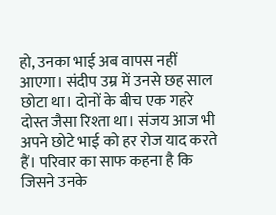हो, उनका भाई अब वापस नहीं आएगा। संदीप उम्र में उनसे छह साल छोटा था। दोनों के बीच एक गहरे दोस्त जैसा रिश्ता था। संजय आज भी अपने छोटे भाई को हर रोज याद करते हैं। परिवार का साफ कहना है कि जिसने उनके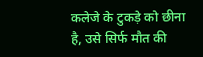कलेजे के टुकड़े को छीना है, उसे सिर्फ मौत की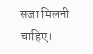सजा मिलनी चाहिए।